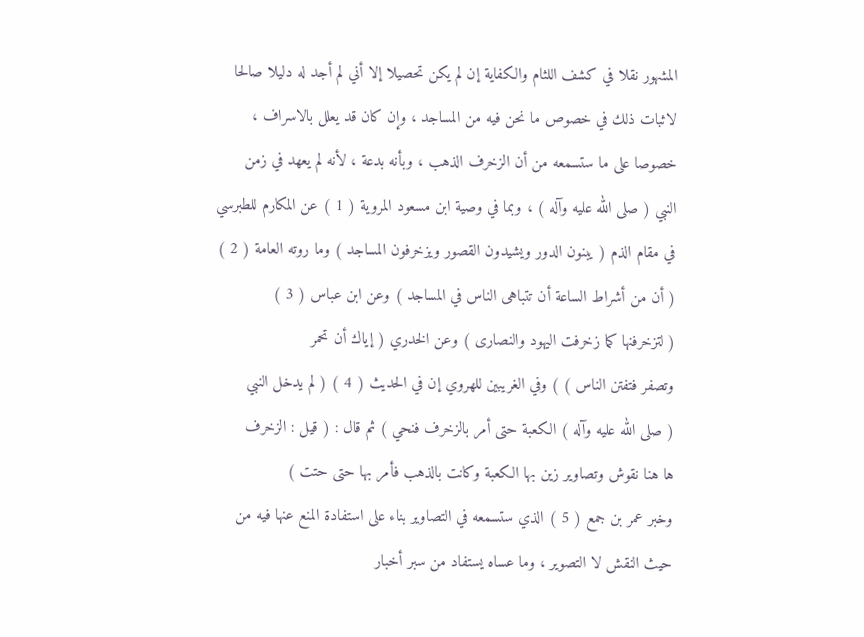المشهور نقلا في كشف اللثام والكفاية إن لم يكن تحصيلا إلا أني لم أجد له دليلا صالحا
لاثبات ذلك في خصوص ما نحن فيه من المساجد ، وإن كان قد يعلل بالاسراف ،
خصوصا على ما ستسمعه من أن الزخرف الذهب ، وبأنه بدعة ، لأنه لم يعهد في زمن
النبي ( صلى الله عليه وآله ) ، وبما في وصية ابن مسعود المروية ( 1 ) عن المكارم للطبرسي
في مقام الذم ( يبنون الدور ويشيدون القصور ويزخرفون المساجد ) وما روته العامة ( 2 )
( أن من أشراط الساعة أن تتباهى الناس في المساجد ) وعن ابن عباس ( 3 )
( لتزخرفنها كما زخرفت اليهود والنصارى ) وعن الخدري ( إياك أن تحمر
وتصفر فتفتن الناس ) ) وفي الغريبين للهروي إن في الحديث ( 4 ) ( لم يدخل النبي
( صلى الله عليه وآله ) الكعبة حتى أمر بالزخرف فنحي ) ثم قال : ( قيل : الزخرف
ها هنا نقوش وتصاوير زين بها الكعبة وكانت بالذهب فأمر بها حتى حتت )
وخبر عمر بن جمع ( 5 ) الذي ستسمعه في التصاوير بناء على استفادة المنع عنها فيه من
حيث النقش لا التصوير ، وما عساه يستفاد من سبر أخبار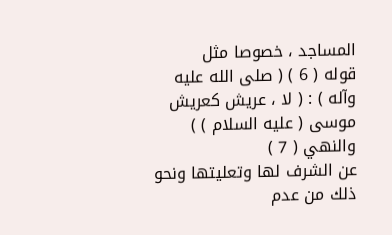المساجد ، خصوصا مثل
قوله ( 6 ) ( صلى الله عليه وآله ) : ( لا ، عريش كعريش موسى ( عليه السلام ) ) والنهي ( 7 )
عن الشرف لها وتعليتها ونحو ذلك من عدم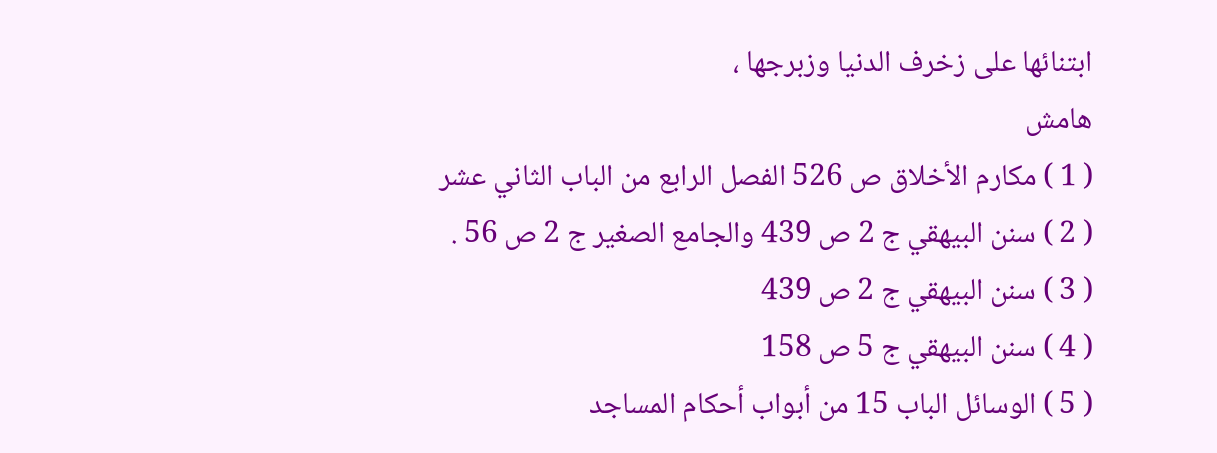ابتنائها على زخرف الدنيا وزبرجها ،
هامش
( 1 ) مكارم الأخلاق ص 526 الفصل الرابع من الباب الثاني عشر
( 2 ) سنن البيهقي ج 2 ص 439 والجامع الصغير ج 2 ص 56 .
( 3 ) سنن البيهقي ج 2 ص 439
( 4 ) سنن البيهقي ج 5 ص 158
( 5 ) الوسائل الباب 15 من أبواب أحكام المساجد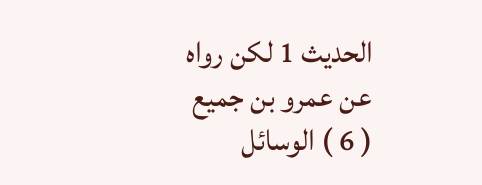الحديث 1 لكن رواه
عن عمرو بن جميع
( 6 ) الوسائل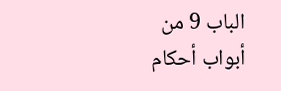الباب 9 من أبواب أحكام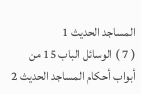المساجد الحديث 1
( 7 ) الوسائل الباب 15 من أبواب أحكام المساجد الحديث 2